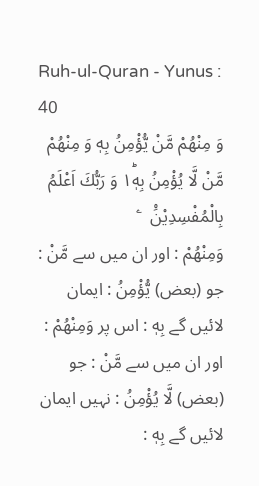Ruh-ul-Quran - Yunus : 40
وَ مِنْهُمْ مَّنْ یُّؤْمِنُ بِهٖ وَ مِنْهُمْ مَّنْ لَّا یُؤْمِنُ بِهٖ١ؕ وَ رَبُّكَ اَعْلَمُ بِالْمُفْسِدِیْنَ۠   ۧ
وَمِنْھُمْ : اور ان میں سے مَّنْ : جو (بعض) يُّؤْمِنُ : ایمان لائیں گے بِهٖ : اس پر وَمِنْھُمْ : اور ان میں سے مَّنْ : جو (بعض) لَّا يُؤْمِنُ : نہیں ایمان لائیں گے بِهٖ :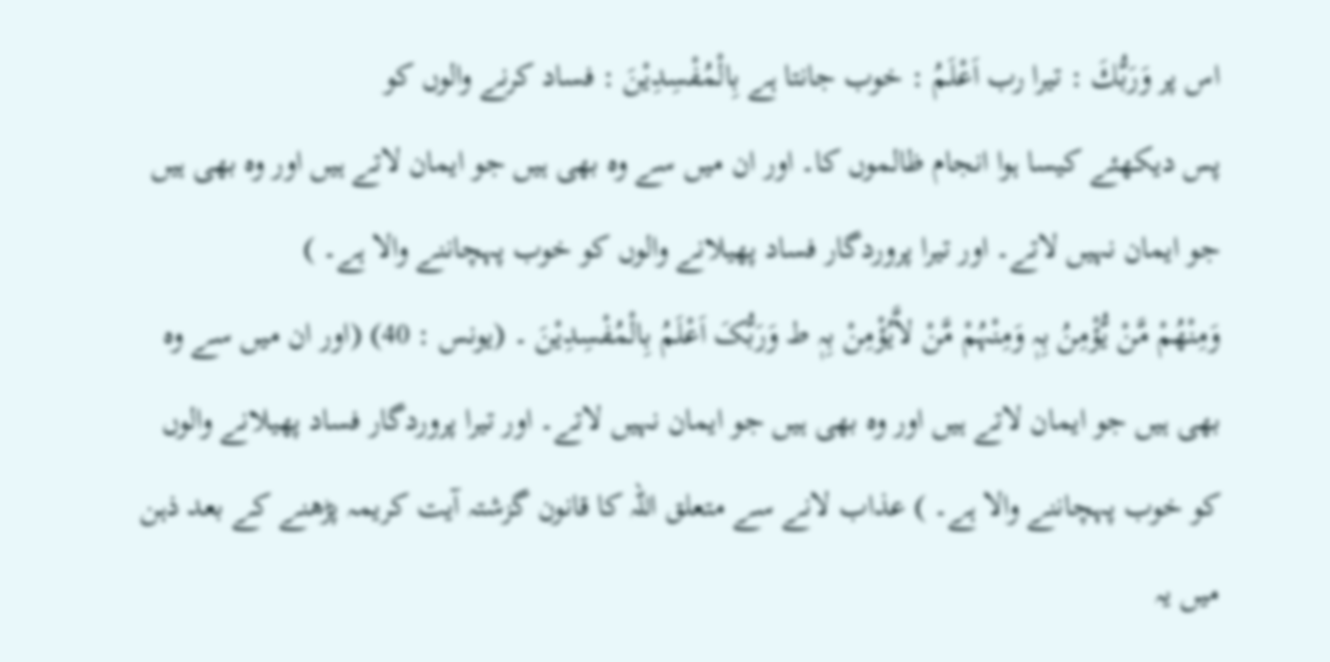اس پر وَرَبُّكَ : تیرا رب اَعْلَمُ : خوب جانتا ہے بِالْمُفْسِدِيْنَ : فساد کرنے والوں کو
پس دیکھئے کیسا ہوا انجام ظالموں کا۔ اور ان میں سے وہ بھی ہیں جو ایمان لاتے ہیں اور وہ بھی ہیں جو ایمان نہیں لاتے۔ اور تیرا پروردگار فساد پھیلانے والوں کو خوب پہچاننے والا ہے۔ )
وَمِنْھُمْ مَّنْ یُّؤْمِنُ بِہٖ وَمِنْہُمْ مَّنْ لاَّیُؤْمِنْ بِہٖ ط وَرَبُّکَ اَعْلَمُ بِالْمُفْسِدِیْنَ ۔ (یونس : 40) (اور ان میں سے وہ بھی ہیں جو ایمان لاتے ہیں اور وہ بھی ہیں جو ایمان نہیں لاتے۔ اور تیرا پروردگار فساد پھیلانے والوں کو خوب پہچاننے والا ہے۔ ) عذاب لانے سے متعلق اللہ کا قانون گزشتہ آیت کریمہ پڑھنے کے بعد ذہن میں یہ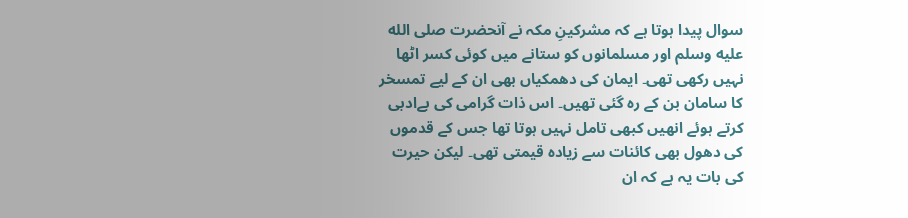سوال پیدا ہوتا ہے کہ مشرکینِ مکہ نے آنحضرت صلى الله عليه وسلم اور مسلمانوں کو ستانے میں کوئی کسر اٹھا نہیں رکھی تھی۔ ایمان کی دھمکیاں بھی ان کے لیے تمسخر کا سامان بن کے رہ گئی تھیں۔ اس ذات گرامی کی بےادبی کرتے ہوئے انھیں کبھی تامل نہیں ہوتا تھا جس کے قدموں کی دھول بھی کائنات سے زیادہ قیمتی تھی۔ لیکن حیرت کی بات یہ ہے کہ ان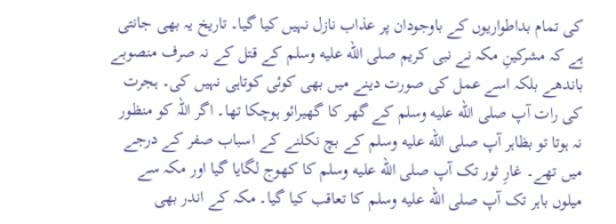کی تمام بداطواریوں کے باوجودان پر عذاب نازل نہیں کیا گیا۔ تاریخ یہ بھی جانتی ہے کہ مشرکینِ مکہ نے نبی کریم صلى الله عليه وسلم کے قتل کے نہ صرف منصوبے باندھے بلکہ اسے عمل کی صورت دینے میں بھی کوئی کوتاہی نہیں کی۔ ہجرت کی رات آپ صلى الله عليه وسلم کے گھر کا گھیرائو ہوچکا تھا۔ اگر اللہ کو منظور نہ ہوتا تو بظاہر آپ صلى الله عليه وسلم کے بچ نکلنے کے اسباب صفر کے درجے میں تھے۔ غارِ ثور تک آپ صلى الله عليه وسلم کا کھوج لگایا گیا اور مکہ سے میلوں باہر تک آپ صلى الله عليه وسلم کا تعاقب کیا گیا۔ مکہ کے اندر بھی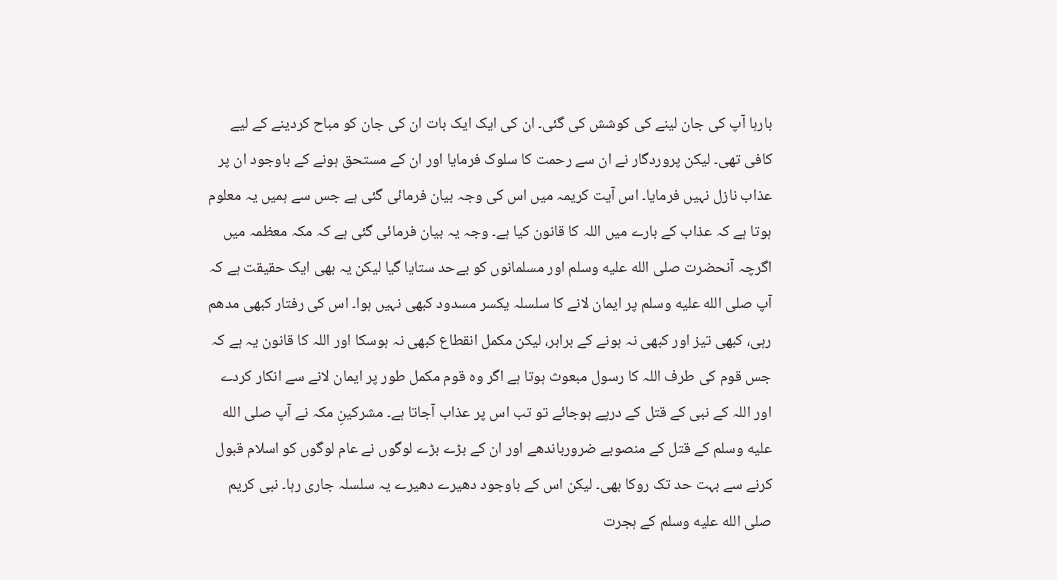بارہا آپ کی جان لینے کی کوشش کی گئی۔ ان کی ایک ایک بات ان کی جان کو مباح کردینے کے لیے کافی تھی۔ لیکن پروردگار نے ان سے رحمت کا سلوک فرمایا اور ان کے مستحق ہونے کے باوجود ان پر عذاب نازل نہیں فرمایا۔ اس آیت کریمہ میں اس کی وجہ بیان فرمائی گئی ہے جس سے ہمیں یہ معلوم ہوتا ہے کہ عذاب کے بارے میں اللہ کا قانون کیا ہے۔ وجہ یہ بیان فرمائی گئی ہے کہ مکہ معظمہ میں اگرچہ آنحضرت صلى الله عليه وسلم اور مسلمانوں کو بےحد ستایا گیا لیکن یہ بھی ایک حقیقت ہے کہ آپ صلى الله عليه وسلم پر ایمان لانے کا سلسلہ یکسر مسدود کبھی نہیں ہوا۔ اس کی رفتار کبھی مدھم رہی، کبھی تیز اور کبھی نہ ہونے کے برابر، لیکن مکمل انقطاع کبھی نہ ہوسکا اور اللہ کا قانون یہ ہے کہ جس قوم کی طرف اللہ کا رسول مبعوث ہوتا ہے اگر وہ قوم مکمل طور پر ایمان لانے سے انکار کردے اور اللہ کے نبی کے قتل کے درپے ہوجائے تو تب اس پر عذاب آجاتا ہے۔ مشرکینِ مکہ نے آپ صلى الله عليه وسلم کے قتل کے منصوبے ضرورباندھے اور ان کے بڑے بڑے لوگوں نے عام لوگوں کو اسلام قبول کرنے سے بہت حد تک روکا بھی۔ لیکن اس کے باوجود دھیرے دھیرے یہ سلسلہ جاری رہا۔ نبی کریم صلى الله عليه وسلم کے ہجرت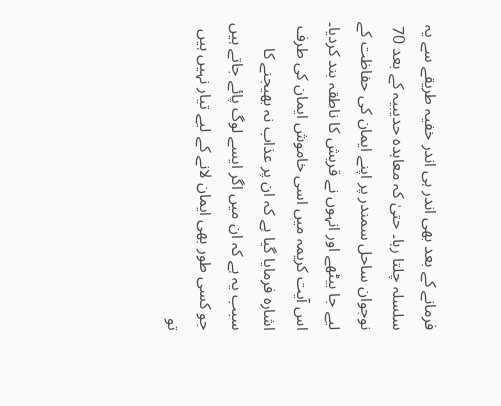فرمانے کے بعد بھی اندر ہی اندر خفیہ طریقے سے یہ سلسلہ چلتا رہا۔ حتیٰ کہ معاہدہ حدیبیہ کے بعد 70 نوجوان ساحل سمندر پر اپنے ایمان کی حفاظت کے لیے جا بیٹھے اور انہوں نے قریش کا ناطقہ بند کردیا۔ اس آیت کریمہ میں اسی خاموش ایمان کی طرف اشارہ فرمایا گیا ہے کہ ان پر عذاب نہ بھیجنے کا سبب یہ ہے کہ ان میں اگر ایسے لوگ پائے جاتے ہیں جو کسی طور بھی ایمان لانے کے لیے تیار نہیں ہیں تو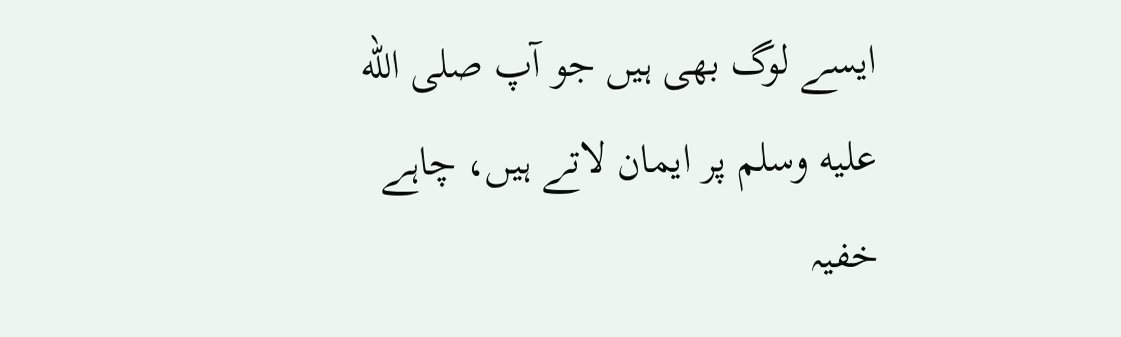ایسے لوگ بھی ہیں جو آپ صلى الله عليه وسلم پر ایمان لاتے ہیں، چاہے خفیہ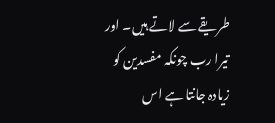طریقے سے لاتے ہیں۔ اور تیرا رب چونکہ مفسدین کو زیادہ جانتا ہے اس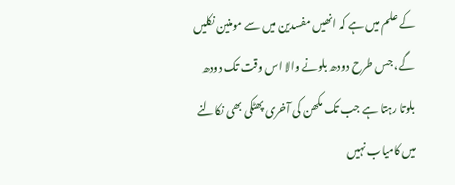کے علم میں ہے کہ انھیں مفسدین میں سے مومنین نکلیں گے، جس طرح دودھ بلونے والا اس وقت تک دودھ بلوتا رہتا ہے جب تک مکھن کی آخری پھٹکی بھی نکالنے میں کامیاب نہیں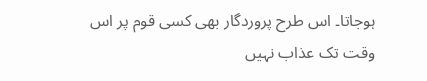ہوجاتا۔ اس طرح پروردگار بھی کسی قوم پر اس وقت تک عذاب نہیں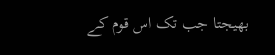بھیجتا جب تک اس قوم کے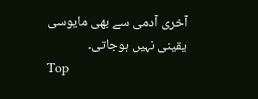آخری آدمی سے بھی مایوسی یقینی نہیں ہوجاتی۔
Top